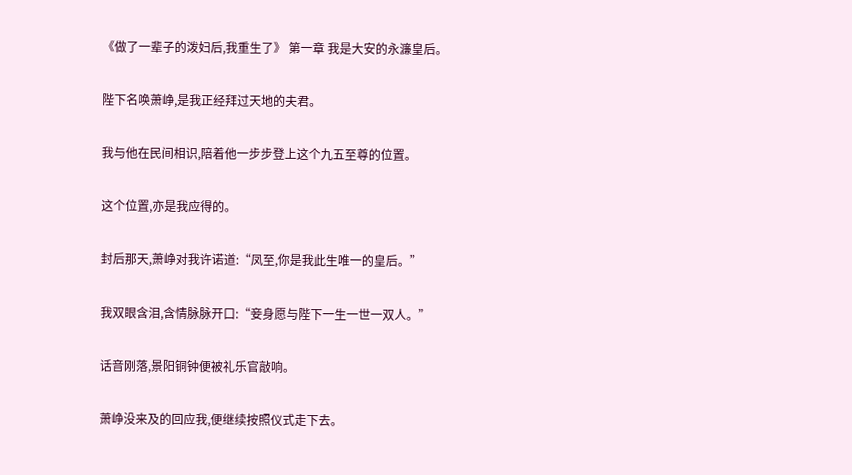《做了一辈子的泼妇后,我重生了》 第一章 我是大安的永濂皇后。

陛下名唤萧峥,是我正经拜过天地的夫君。

我与他在民间相识,陪着他一步步登上这个九五至尊的位置。

这个位置,亦是我应得的。

封后那天,萧峥对我许诺道:“凤至,你是我此生唯一的皇后。”

我双眼含泪,含情脉脉开口:“妾身愿与陛下一生一世一双人。”

话音刚落,景阳铜钟便被礼乐官敲响。

萧峥没来及的回应我,便继续按照仪式走下去。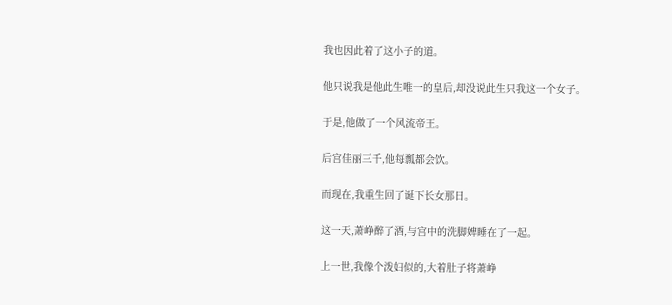我也因此着了这小子的道。

他只说我是他此生唯一的皇后,却没说此生只我这一个女子。

于是,他做了一个风流帝王。

后宫佳丽三千,他每瓢都会饮。

而现在,我重生回了诞下长女那日。

这一天,萧峥醉了酒,与宫中的洗脚婢睡在了一起。

上一世,我像个泼妇似的,大着肚子将萧峥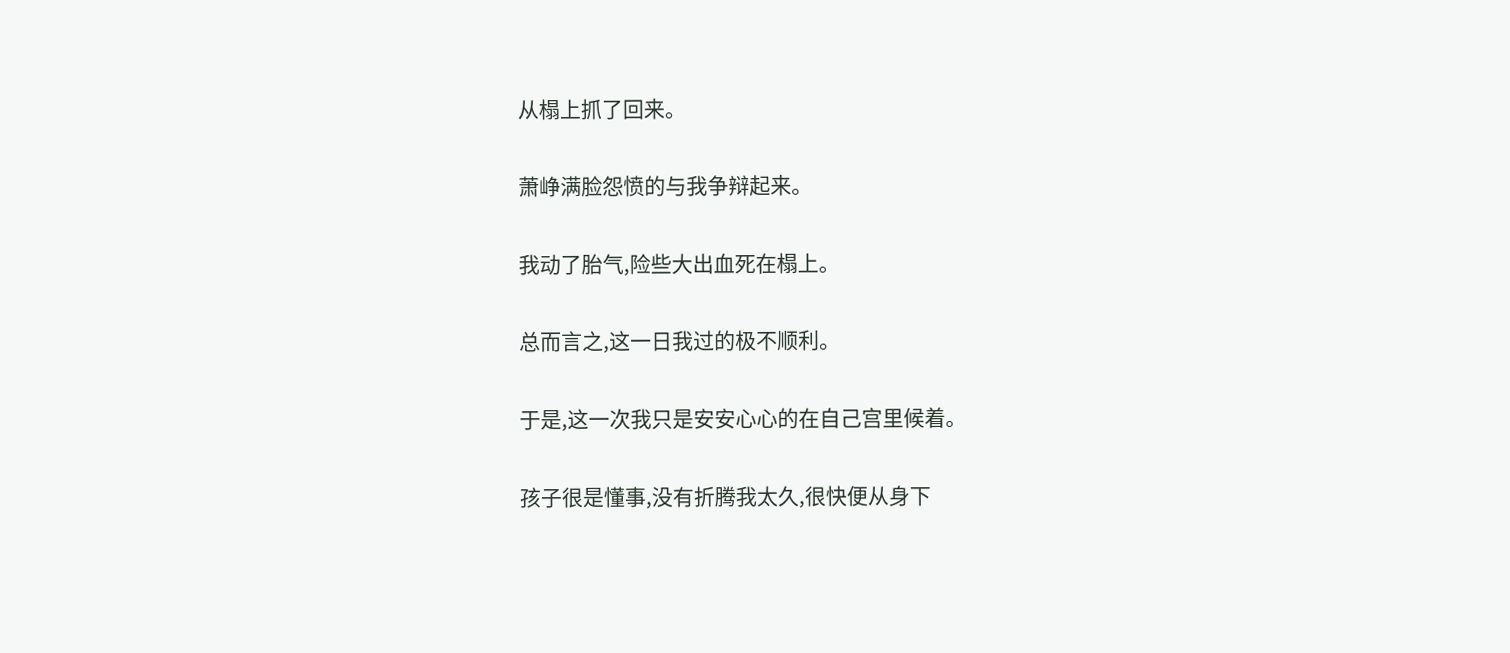从榻上抓了回来。

萧峥满脸怨愤的与我争辩起来。

我动了胎气,险些大出血死在榻上。

总而言之,这一日我过的极不顺利。

于是,这一次我只是安安心心的在自己宫里候着。

孩子很是懂事,没有折腾我太久,很快便从身下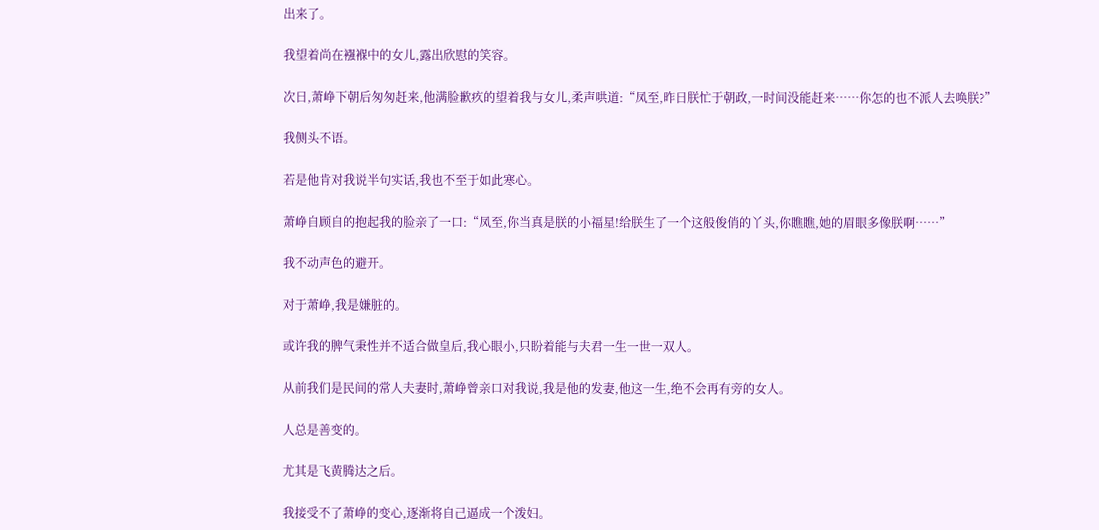出来了。

我望着尚在襁褓中的女儿,露出欣慰的笑容。

次日,萧峥下朝后匆匆赶来,他满脸歉疚的望着我与女儿,柔声哄道:“凤至,昨日朕忙于朝政,一时间没能赶来……你怎的也不派人去唤朕?”

我侧头不语。

若是他肯对我说半句实话,我也不至于如此寒心。

萧峥自顾自的抱起我的脸亲了一口:“凤至,你当真是朕的小福星!给朕生了一个这般俊俏的丫头,你瞧瞧,她的眉眼多像朕啊……”

我不动声色的避开。

对于萧峥,我是嫌脏的。

或许我的脾气秉性并不适合做皇后,我心眼小,只盼着能与夫君一生一世一双人。

从前我们是民间的常人夫妻时,萧峥曾亲口对我说,我是他的发妻,他这一生,绝不会再有旁的女人。

人总是善变的。

尤其是飞黄腾达之后。

我接受不了萧峥的变心,逐渐将自己逼成一个泼妇。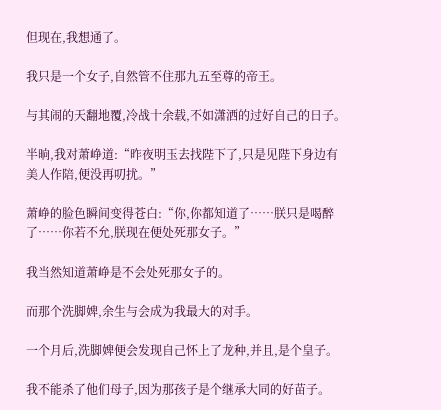但现在,我想通了。

我只是一个女子,自然管不住那九五至尊的帝王。

与其闹的天翻地覆,冷战十余载,不如潇洒的过好自己的日子。

半晌,我对萧峥道:“昨夜明玉去找陛下了,只是见陛下身边有美人作陪,便没再叨扰。”

萧峥的脸色瞬间变得苍白:“你,你都知道了……朕只是喝醉了……你若不允,朕现在便处死那女子。”

我当然知道萧峥是不会处死那女子的。

而那个洗脚婢,余生与会成为我最大的对手。

一个月后,洗脚婢便会发现自己怀上了龙种,并且,是个皇子。

我不能杀了他们母子,因为那孩子是个继承大同的好苗子。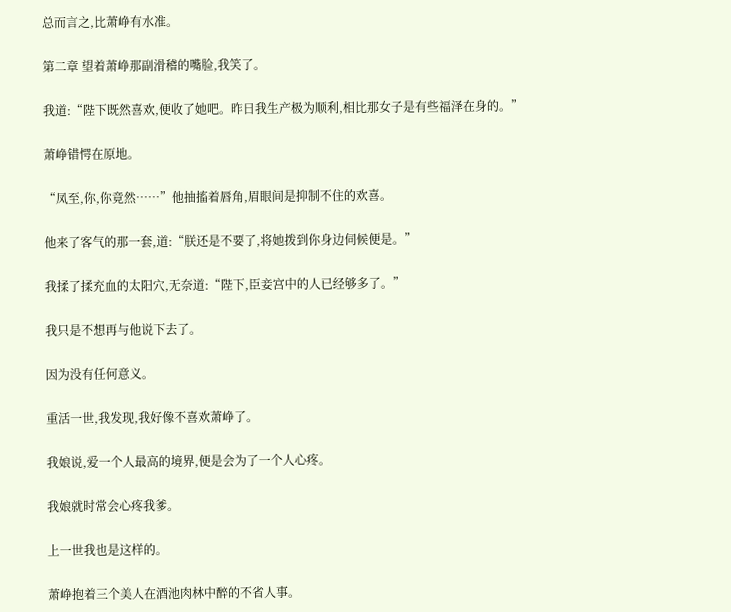总而言之,比萧峥有水准。

第二章 望着萧峥那副滑稽的嘴脸,我笑了。

我道:“陛下既然喜欢,便收了她吧。昨日我生产极为顺利,相比那女子是有些福泽在身的。”

萧峥错愕在原地。

“凤至,你,你竟然……”他抽搐着唇角,眉眼间是抑制不住的欢喜。

他来了客气的那一套,道:“朕还是不要了,将她拨到你身边伺候便是。”

我揉了揉充血的太阳穴,无奈道:“陛下,臣妾宫中的人已经够多了。”

我只是不想再与他说下去了。

因为没有任何意义。

重活一世,我发现,我好像不喜欢萧峥了。

我娘说,爱一个人最高的境界,便是会为了一个人心疼。

我娘就时常会心疼我爹。

上一世我也是这样的。

萧峥抱着三个美人在酒池肉林中醉的不省人事。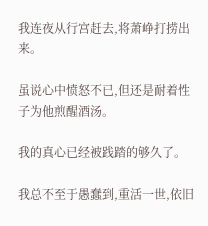我连夜从行宫赶去,将萧峥打捞出来。

虽说心中愤怒不已,但还是耐着性子为他煎醒酒汤。

我的真心已经被践踏的够久了。

我总不至于愚蠢到,重活一世,依旧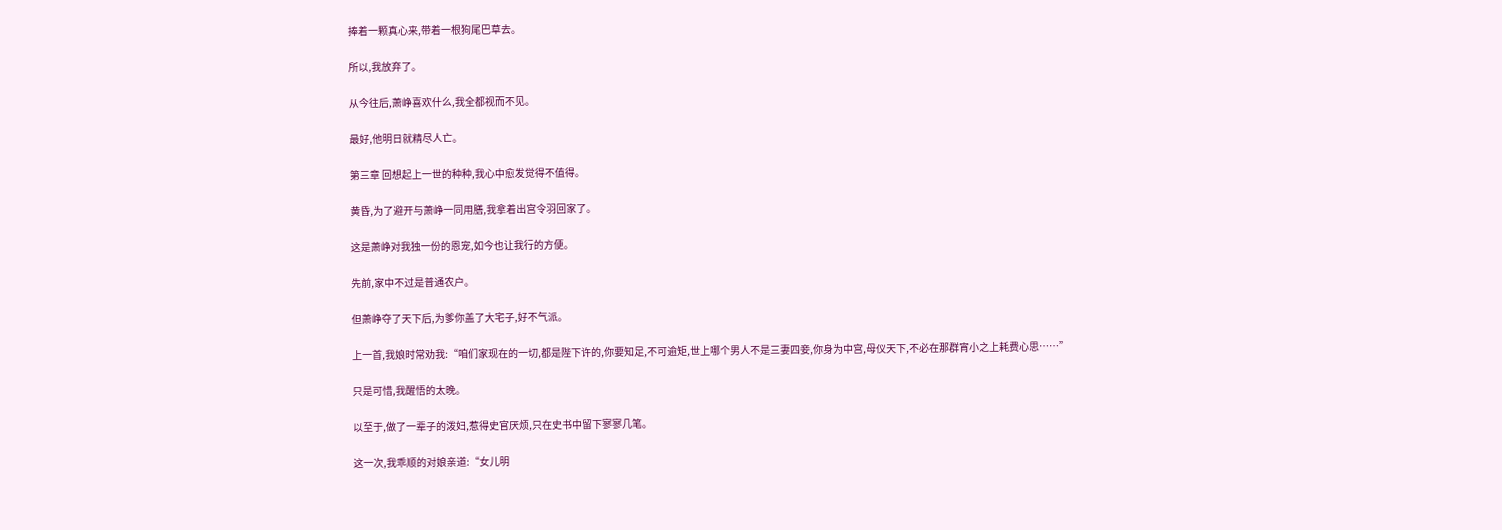捧着一颗真心来,带着一根狗尾巴草去。

所以,我放弃了。

从今往后,萧峥喜欢什么,我全都视而不见。

最好,他明日就精尽人亡。

第三章 回想起上一世的种种,我心中愈发觉得不值得。

黄昏,为了避开与萧峥一同用膳,我拿着出宫令羽回家了。

这是萧峥对我独一份的恩宠,如今也让我行的方便。

先前,家中不过是普通农户。

但萧峥夺了天下后,为爹你盖了大宅子,好不气派。

上一首,我娘时常劝我:“咱们家现在的一切,都是陛下许的,你要知足,不可逾矩,世上哪个男人不是三妻四妾,你身为中宫,母仪天下,不必在那群宵小之上耗费心思……”

只是可惜,我醒悟的太晚。

以至于,做了一辈子的泼妇,惹得史官厌烦,只在史书中留下寥寥几笔。

这一次,我乖顺的对娘亲道:“女儿明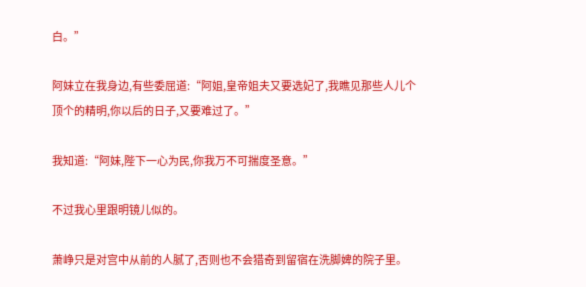白。”

阿妹立在我身边,有些委屈道:“阿姐,皇帝姐夫又要选妃了,我瞧见那些人儿个顶个的精明,你以后的日子,又要难过了。”

我知道:“阿妹,陛下一心为民,你我万不可揣度圣意。”

不过我心里跟明镜儿似的。

萧峥只是对宫中从前的人腻了,否则也不会猎奇到留宿在洗脚婢的院子里。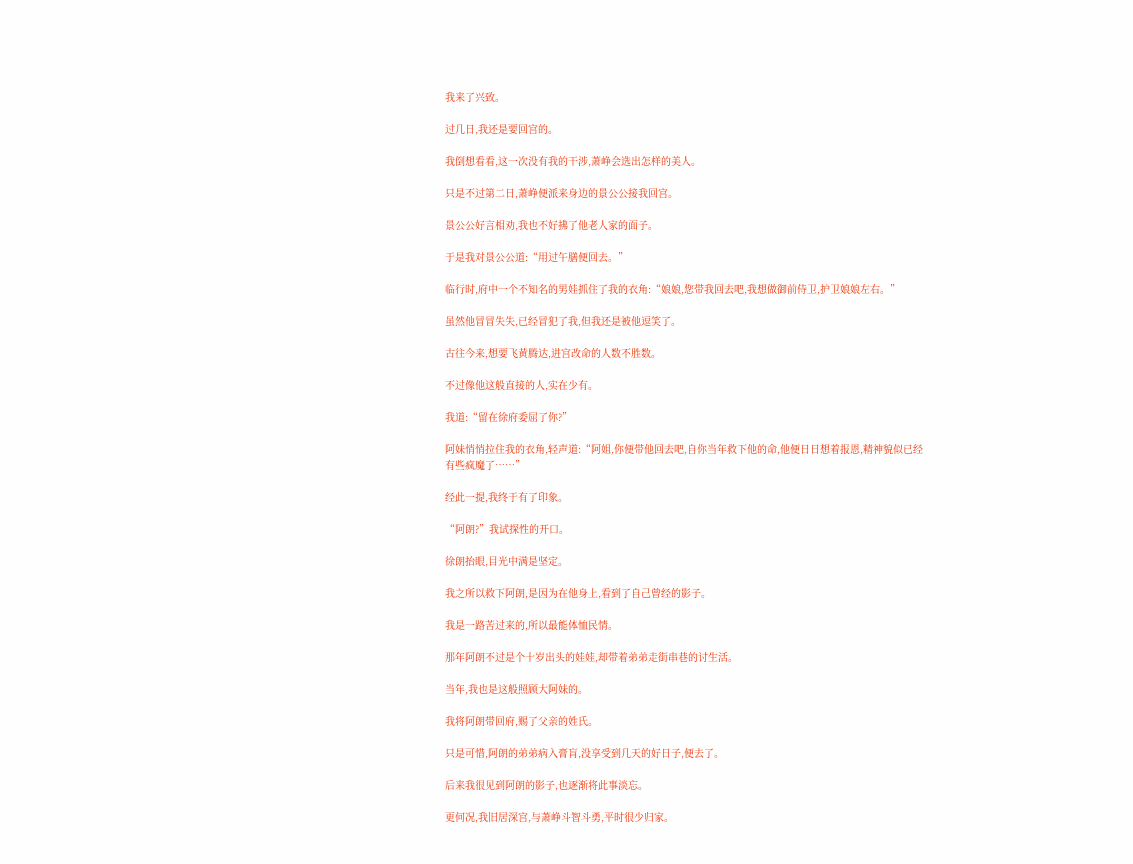我来了兴致。

过几日,我还是要回宫的。

我倒想看看,这一次没有我的干涉,萧峥会选出怎样的美人。

只是不过第二日,萧峥便派来身边的景公公接我回宫。

景公公好言相劝,我也不好拂了他老人家的面子。

于是我对景公公道:“用过午膳便回去。”

临行时,府中一个不知名的男娃抓住了我的衣角:“娘娘,您带我回去吧,我想做御前侍卫,护卫娘娘左右。”

虽然他冒冒失失,已经冒犯了我,但我还是被他逗笑了。

古往今来,想要飞黄腾达,进宫改命的人数不胜数。

不过像他这般直接的人,实在少有。

我道:“留在徐府委屈了你?”

阿妹悄悄拉住我的衣角,轻声道:“阿姐,你便带他回去吧,自你当年救下他的命,他便日日想着报恩,精神貌似已经有些疯魔了……”

经此一提,我终于有了印象。

“阿朗?”我试探性的开口。

徐朗抬眼,目光中满是坚定。

我之所以救下阿朗,是因为在他身上,看到了自己曾经的影子。

我是一路苦过来的,所以最能体恤民情。

那年阿朗不过是个十岁出头的娃娃,却带着弟弟走街串巷的讨生活。

当年,我也是这般照顾大阿妹的。

我将阿朗带回府,赐了父亲的姓氏。

只是可惜,阿朗的弟弟病入膏肓,没享受到几天的好日子,便去了。

后来我很见到阿朗的影子,也逐渐将此事淡忘。

更何况,我旧居深宫,与萧峥斗智斗勇,平时很少归家。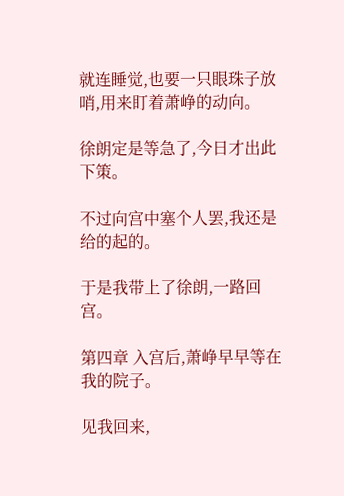就连睡觉,也要一只眼珠子放哨,用来盯着萧峥的动向。

徐朗定是等急了,今日才出此下策。

不过向宫中塞个人罢,我还是给的起的。

于是我带上了徐朗,一路回宫。

第四章 入宫后,萧峥早早等在我的院子。

见我回来,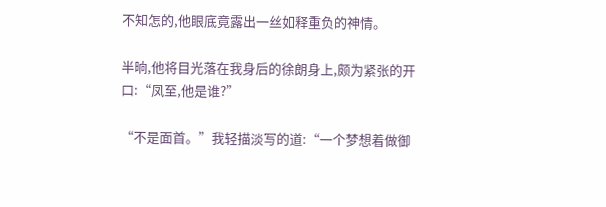不知怎的,他眼底竟露出一丝如释重负的神情。

半晌,他将目光落在我身后的徐朗身上,颇为紧张的开口:“凤至,他是谁?”

“不是面首。”我轻描淡写的道:“一个梦想着做御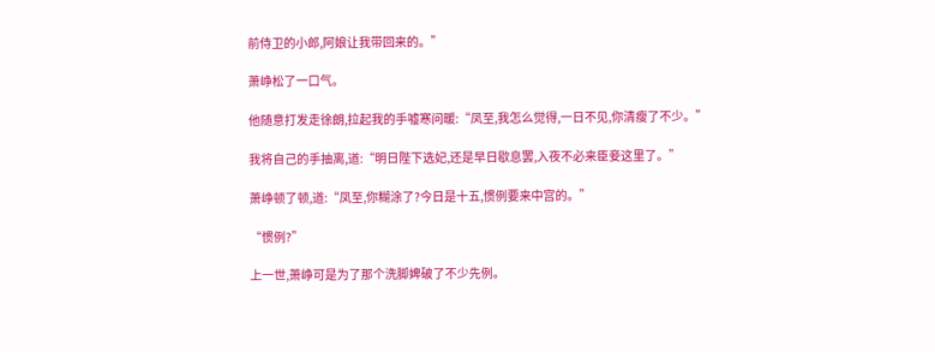前侍卫的小郎,阿娘让我带回来的。”

萧峥松了一口气。

他随意打发走徐朗,拉起我的手嘘寒问暖:“凤至,我怎么觉得,一日不见,你清瘦了不少。”

我将自己的手抽离,道:“明日陛下选妃,还是早日歇息罢,入夜不必来臣妾这里了。”

萧峥顿了顿,道:“凤至,你糊涂了?今日是十五,惯例要来中宫的。”

“惯例?”

上一世,萧峥可是为了那个洗脚婢破了不少先例。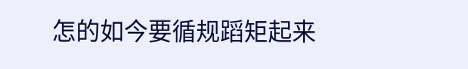怎的如今要循规蹈矩起来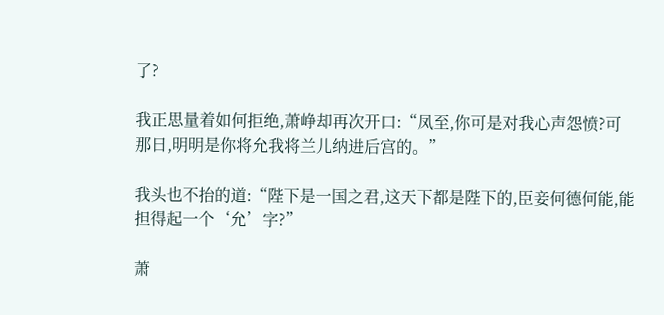了?

我正思量着如何拒绝,萧峥却再次开口:“凤至,你可是对我心声怨愤?可那日,明明是你将允我将兰儿纳进后宫的。”

我头也不抬的道:“陛下是一国之君,这天下都是陛下的,臣妾何德何能,能担得起一个‘允’字?”

萧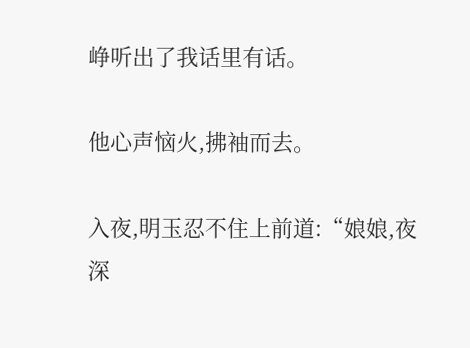峥听出了我话里有话。

他心声恼火,拂袖而去。

入夜,明玉忍不住上前道:“娘娘,夜深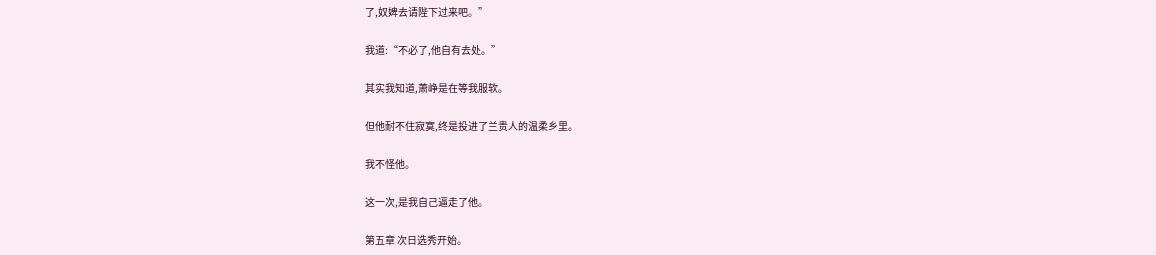了,奴婢去请陛下过来吧。”

我道:“不必了,他自有去处。”

其实我知道,萧峥是在等我服软。

但他耐不住寂寞,终是投进了兰贵人的温柔乡里。

我不怪他。

这一次,是我自己逼走了他。

第五章 次日选秀开始。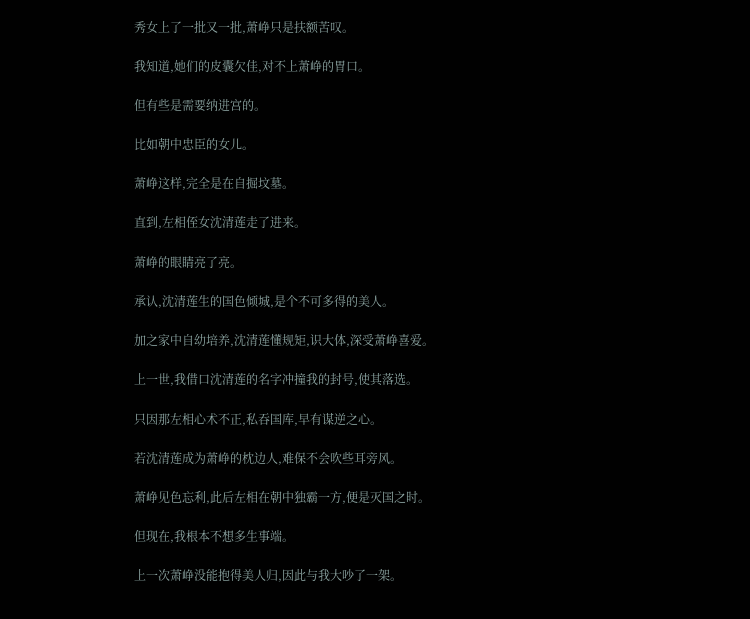秀女上了一批又一批,萧峥只是扶额苦叹。

我知道,她们的皮囊欠佳,对不上萧峥的胃口。

但有些是需要纳进宫的。

比如朝中忠臣的女儿。

萧峥这样,完全是在自掘坟墓。

直到,左相侄女沈清莲走了进来。

萧峥的眼睛亮了亮。

承认,沈清莲生的国色倾城,是个不可多得的美人。

加之家中自幼培养,沈清莲懂规矩,识大体,深受萧峥喜爱。

上一世,我借口沈清莲的名字冲撞我的封号,使其落选。

只因那左相心术不正,私吞国库,早有谋逆之心。

若沈清莲成为萧峥的枕边人,难保不会吹些耳旁风。

萧峥见色忘利,此后左相在朝中独霸一方,便是灭国之时。

但现在,我根本不想多生事端。

上一次萧峥没能抱得美人归,因此与我大吵了一架。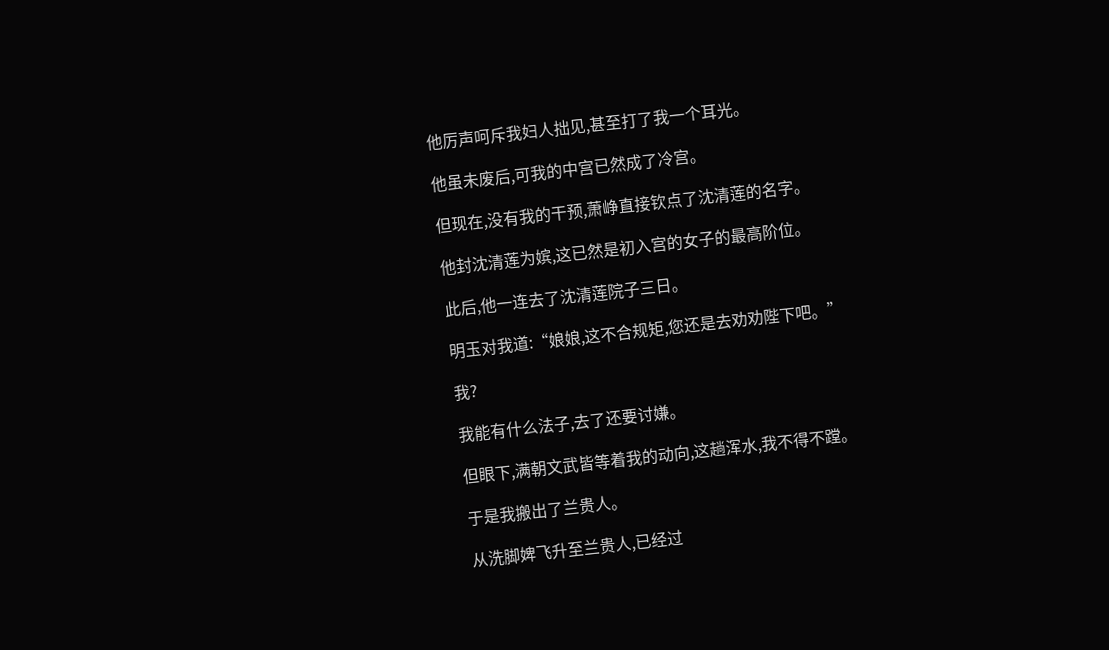他厉声呵斥我妇人拙见,甚至打了我一个耳光。

他虽未废后,可我的中宫已然成了冷宫。

但现在,没有我的干预,萧峥直接钦点了沈清莲的名字。

他封沈清莲为嫔,这已然是初入宫的女子的最高阶位。

此后,他一连去了沈清莲院子三日。

明玉对我道:“娘娘,这不合规矩,您还是去劝劝陛下吧。”

我?

我能有什么法子,去了还要讨嫌。

但眼下,满朝文武皆等着我的动向,这趟浑水,我不得不蹚。

于是我搬出了兰贵人。

从洗脚婢飞升至兰贵人,已经过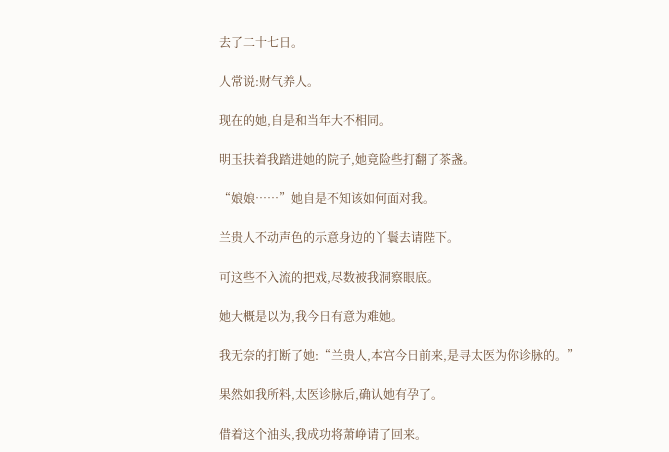去了二十七日。

人常说:财气养人。

现在的她,自是和当年大不相同。

明玉扶着我踏进她的院子,她竟险些打翻了茶盏。

“娘娘……”她自是不知该如何面对我。

兰贵人不动声色的示意身边的丫鬟去请陛下。

可这些不入流的把戏,尽数被我洞察眼底。

她大概是以为,我今日有意为难她。

我无奈的打断了她:“兰贵人,本宫今日前来,是寻太医为你诊脉的。”

果然如我所料,太医诊脉后,确认她有孕了。

借着这个油头,我成功将萧峥请了回来。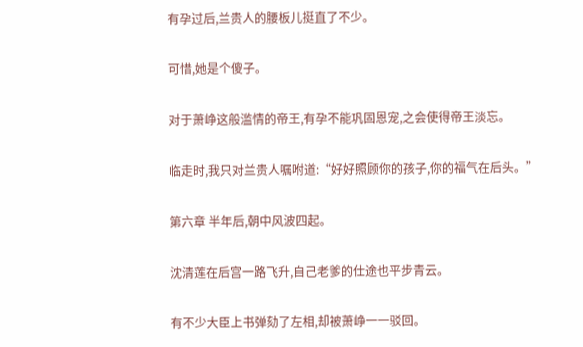有孕过后,兰贵人的腰板儿挺直了不少。

可惜,她是个傻子。

对于萧峥这般滥情的帝王,有孕不能巩固恩宠,之会使得帝王淡忘。

临走时,我只对兰贵人嘱咐道:“好好照顾你的孩子,你的福气在后头。”

第六章 半年后,朝中风波四起。

沈清莲在后宫一路飞升,自己老爹的仕途也平步青云。

有不少大臣上书弹劾了左相,却被萧峥一一驳回。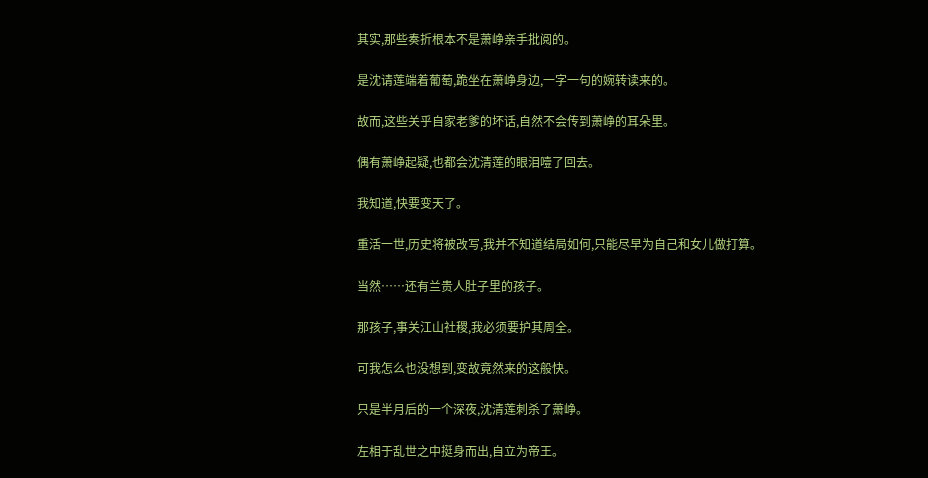其实,那些奏折根本不是萧峥亲手批阅的。

是沈请莲端着葡萄,跪坐在萧峥身边,一字一句的婉转读来的。

故而,这些关乎自家老爹的坏话,自然不会传到萧峥的耳朵里。

偶有萧峥起疑,也都会沈清莲的眼泪噎了回去。

我知道,快要变天了。

重活一世,历史将被改写,我并不知道结局如何,只能尽早为自己和女儿做打算。

当然……还有兰贵人肚子里的孩子。

那孩子,事关江山社稷,我必须要护其周全。

可我怎么也没想到,变故竟然来的这般快。

只是半月后的一个深夜,沈清莲刺杀了萧峥。

左相于乱世之中挺身而出,自立为帝王。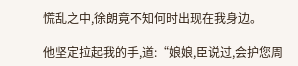慌乱之中,徐朗竟不知何时出现在我身边。

他坚定拉起我的手,道:“娘娘,臣说过,会护您周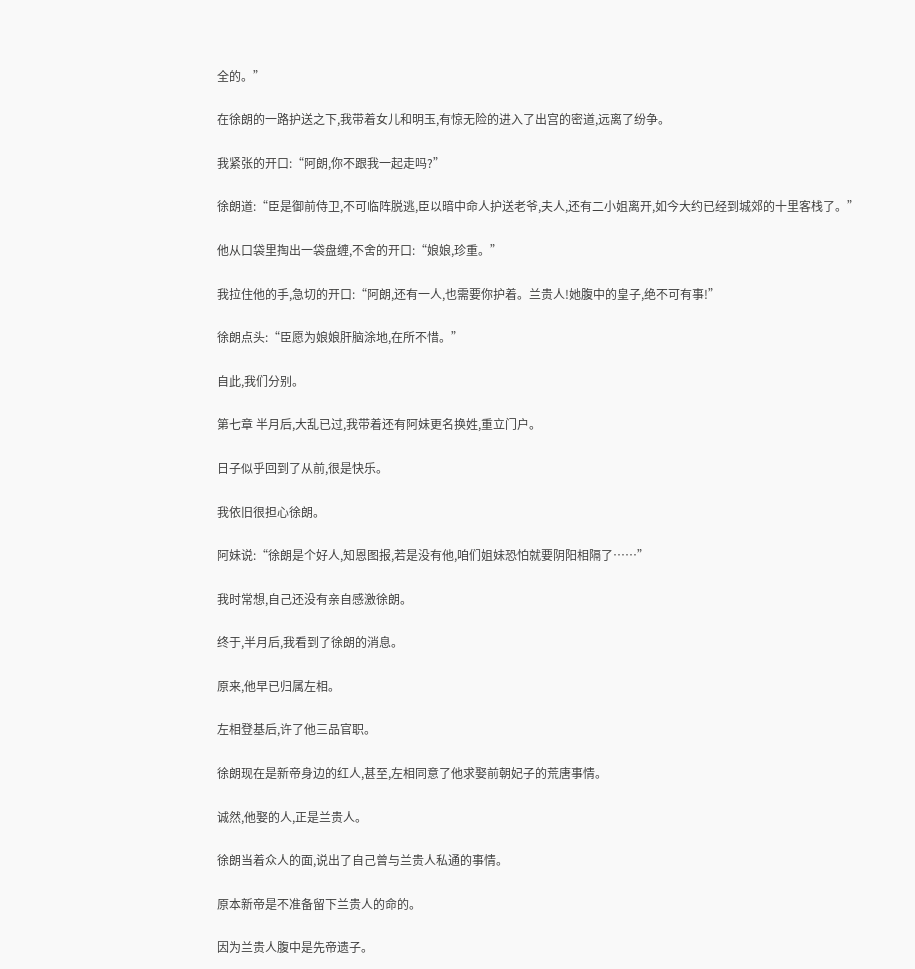全的。”

在徐朗的一路护送之下,我带着女儿和明玉,有惊无险的进入了出宫的密道,远离了纷争。

我紧张的开口:“阿朗,你不跟我一起走吗?”

徐朗道:“臣是御前侍卫,不可临阵脱逃,臣以暗中命人护送老爷,夫人,还有二小姐离开,如今大约已经到城郊的十里客栈了。”

他从口袋里掏出一袋盘缠,不舍的开口:“娘娘,珍重。”

我拉住他的手,急切的开口:“阿朗,还有一人,也需要你护着。兰贵人!她腹中的皇子,绝不可有事!”

徐朗点头:“臣愿为娘娘肝脑涂地,在所不惜。”

自此,我们分别。

第七章 半月后,大乱已过,我带着还有阿妹更名换姓,重立门户。

日子似乎回到了从前,很是快乐。

我依旧很担心徐朗。

阿妹说:“徐朗是个好人,知恩图报,若是没有他,咱们姐妹恐怕就要阴阳相隔了……”

我时常想,自己还没有亲自感激徐朗。

终于,半月后,我看到了徐朗的消息。

原来,他早已归属左相。

左相登基后,许了他三品官职。

徐朗现在是新帝身边的红人,甚至,左相同意了他求娶前朝妃子的荒唐事情。

诚然,他娶的人,正是兰贵人。

徐朗当着众人的面,说出了自己曾与兰贵人私通的事情。

原本新帝是不准备留下兰贵人的命的。

因为兰贵人腹中是先帝遗子。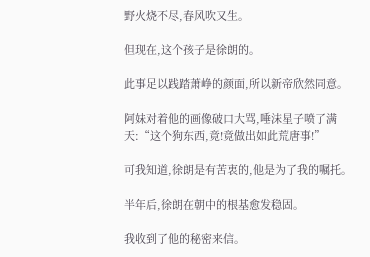野火烧不尽,春风吹又生。

但现在,这个孩子是徐朗的。

此事足以践踏萧峥的颜面,所以新帝欣然同意。

阿妹对着他的画像破口大骂,唾沫星子喷了满天:“这个狗东西,竟!竟做出如此荒唐事!”

可我知道,徐朗是有苦衷的,他是为了我的嘱托。

半年后,徐朗在朝中的根基愈发稳固。

我收到了他的秘密来信。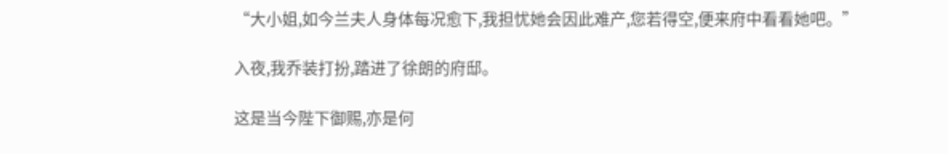“大小姐,如今兰夫人身体每况愈下,我担忧她会因此难产,您若得空,便来府中看看她吧。”

入夜,我乔装打扮,踏进了徐朗的府邸。

这是当今陛下御赐,亦是何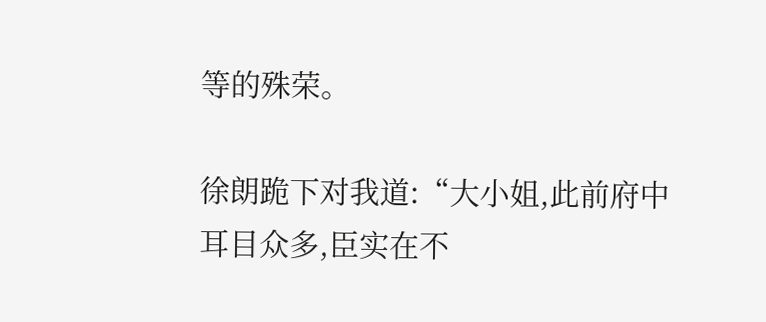等的殊荣。

徐朗跪下对我道:“大小姐,此前府中耳目众多,臣实在不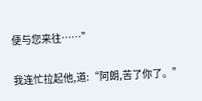便与您来往……”

我连忙拉起他,道:“阿朗,苦了你了。”